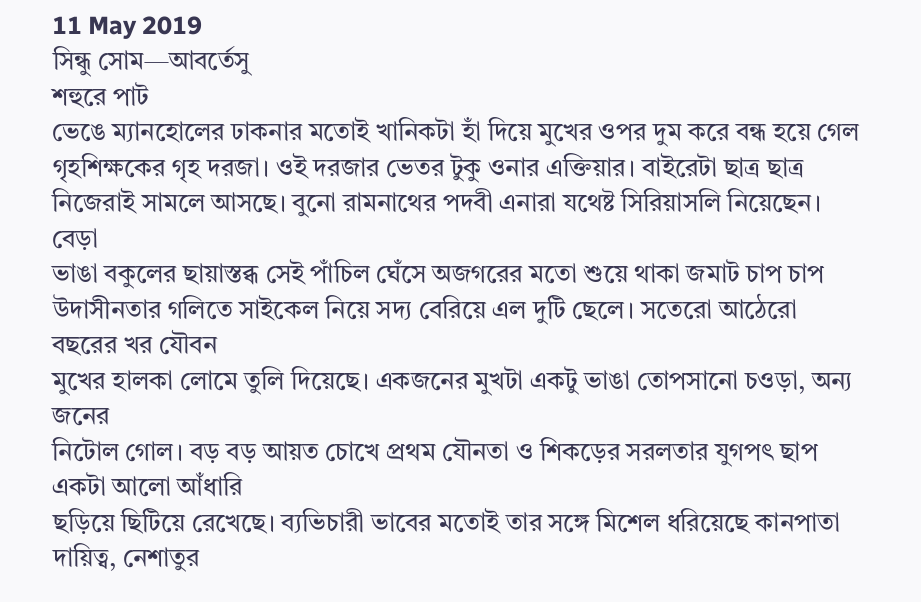11 May 2019
সিন্ধু সোম—আবর্তেসু
শহুরে পাট
ভেঙে ম্যানহোলের ঢাকনার মতোই খানিকটা হাঁ দিয়ে মুখের ওপর দুম করে বন্ধ হয়ে গেল
গৃহশিক্ষকের গৃহ দরজা। ওই দরজার ভেতর টুকু ওনার এক্তিয়ার। বাইরেটা ছাত্র ছাত্র
নিজেরাই সামলে আসছে। বুনো রামনাথের পদবী এনারা যথেষ্ট সিরিয়াসলি নিয়েছেন। বেড়া
ভাঙা বকুলের ছায়াস্তব্ধ সেই পাঁচিল ঘেঁসে অজগরের মতো শুয়ে থাকা জমাট চাপ চাপ
উদাসীনতার গলিতে সাইকেল নিয়ে সদ্য বেরিয়ে এল দুটি ছেলে। সতেরো আঠেরো বছরের খর যৌবন
মুখের হালকা লোমে তুলি দিয়েছে। একজনের মুখটা একটু ভাঙা তোপসানো চওড়া, অন্য জনের
নিটোল গোল। বড় বড় আয়ত চোখে প্রথম যৌনতা ও শিকড়ের সরলতার যুগপৎ ছাপ একটা আলো আঁধারি
ছড়িয়ে ছিটিয়ে রেখেছে। ব্যভিচারী ভাবের মতোই তার সঙ্গে মিশেল ধরিয়েছে কানপাতা
দায়িত্ব, নেশাতুর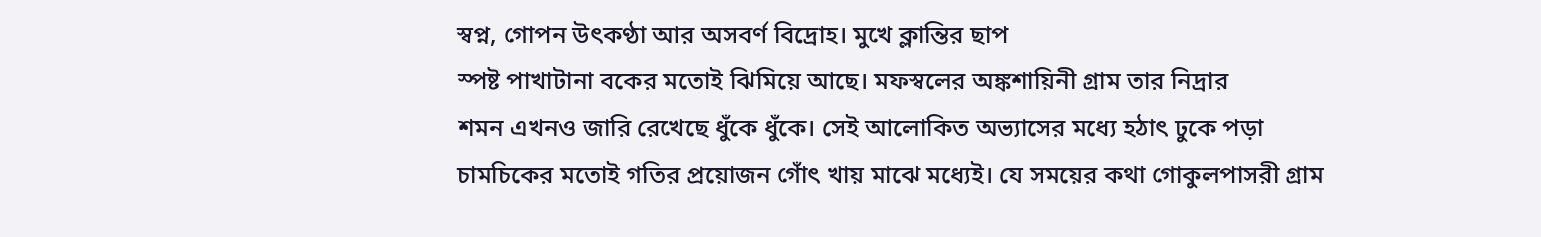স্বপ্ন, গোপন উৎকণ্ঠা আর অসবর্ণ বিদ্রোহ। মুখে ক্লান্তির ছাপ
স্পষ্ট পাখাটানা বকের মতোই ঝিমিয়ে আছে। মফস্বলের অঙ্কশায়িনী গ্রাম তার নিদ্রার
শমন এখনও জারি রেখেছে ধুঁকে ধুঁকে। সেই আলোকিত অভ্যাসের মধ্যে হঠাৎ ঢুকে পড়া
চামচিকের মতোই গতির প্রয়োজন গোঁৎ খায় মাঝে মধ্যেই। যে সময়ের কথা গোকুলপাসরী গ্রাম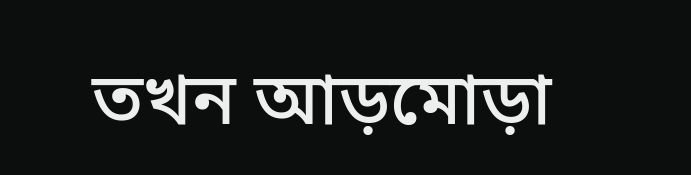তখন আড়মোড়া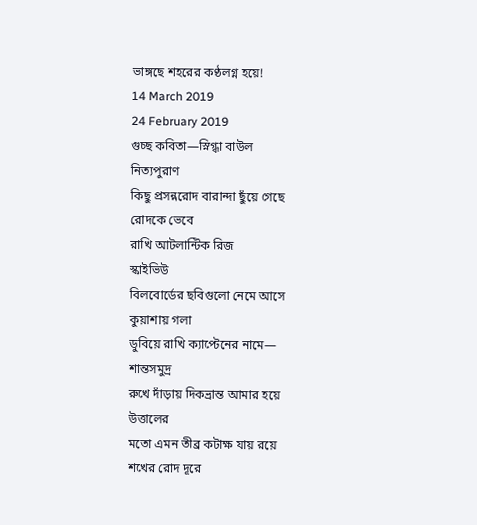ভাঙ্গছে শহরের কণ্ঠলগ্ন হয়ে!
14 March 2019
24 February 2019
গুচ্ছ কবিতা—স্নিগ্ধা বাউল
নিত্যপুরাণ
কিছু প্রসন্নরোদ বারান্দা ছুঁয়ে গেছে
রোদকে ভেবে
রাখি আটলান্টিক রিজ
স্কাইভিউ
বিলবোর্ডের ছবিগুলো নেমে আসে
কুয়াশায় গলা
ডুবিয়ে রাখি ক্যাপ্টেনের নামে—
শান্তসমুদ্র
রুখে দাঁড়ায় দিকভ্রান্ত আমার হয়ে
উত্তালের
মতো এমন তীব্র কটাক্ষ যায় রয়ে
শখের রোদ দূরে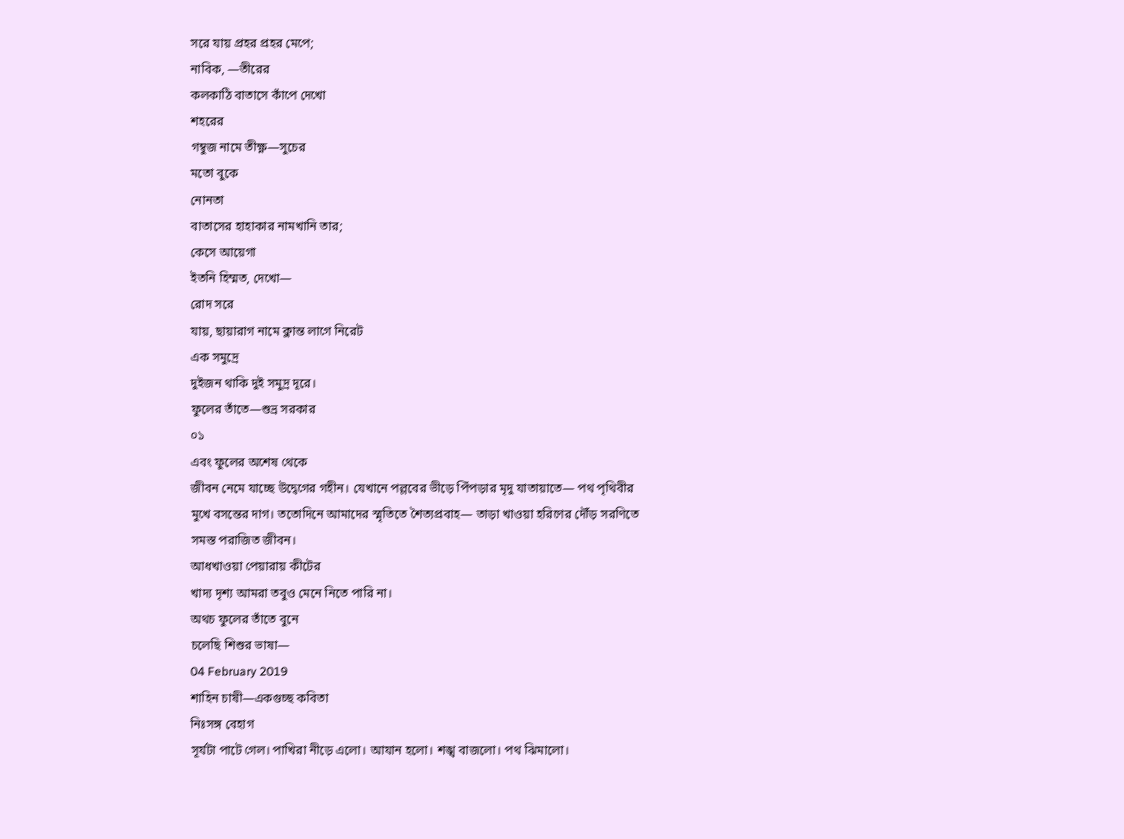সরে যায় প্রহর প্রহর মেপে;
নাবিক, —তীরের
কলকাঠি বাতাসে কাঁপে দেখো
শহরের
গম্বুজ নামে তীক্ষ্ণ—সুচের
মতো বুকে
নোনতা
বাতাসের হাহাকার নামখানি তার;
কেসে আয়েগা
ইতনি হিম্মত, দেখো—
রোদ সরে
যায়, ছায়ারাগ নামে ক্লান্ত লাগে নিরেট
এক সমুদ্রে
দুইজন থাকি দুই সমুদ্র দূরে।
ফুলের তাঁতে—শুভ্র সরকার
০১
এবং ফুলের অশেষ থেকে
জীবন নেমে যাচ্ছে উদ্বেগের গহীন। যেখানে পল্লবের ভীড়ে পিঁপড়ার মৃদু যাতায়াতে— পথ পৃথিবীর
মুখে বসন্তের দাগ। ততোদিনে আমাদের স্মৃতিতে শৈত্যপ্রবাহ— তাড়া খাওয়া হরিণের দৌঁড় সরণিতে
সমস্ত পরাজিত জীবন।
আধখাওয়া পেয়ারায় কীটের
খাদ্য দৃশ্য আমরা তবুও মেনে নিতে পারি না।
অথচ ফুলের তাঁতে বুনে
চলেছি শিশুর ভাষা—
04 February 2019
শাহিন চাষী—একগুচ্ছ কবিতা
নিঃসঙ্গ বেহাগ
সূর্যটা পাটে গেল। পাখিরা নীড়ে এলো। আযান হলো। শঙ্খ বাজলো। পথ ঝিমালো।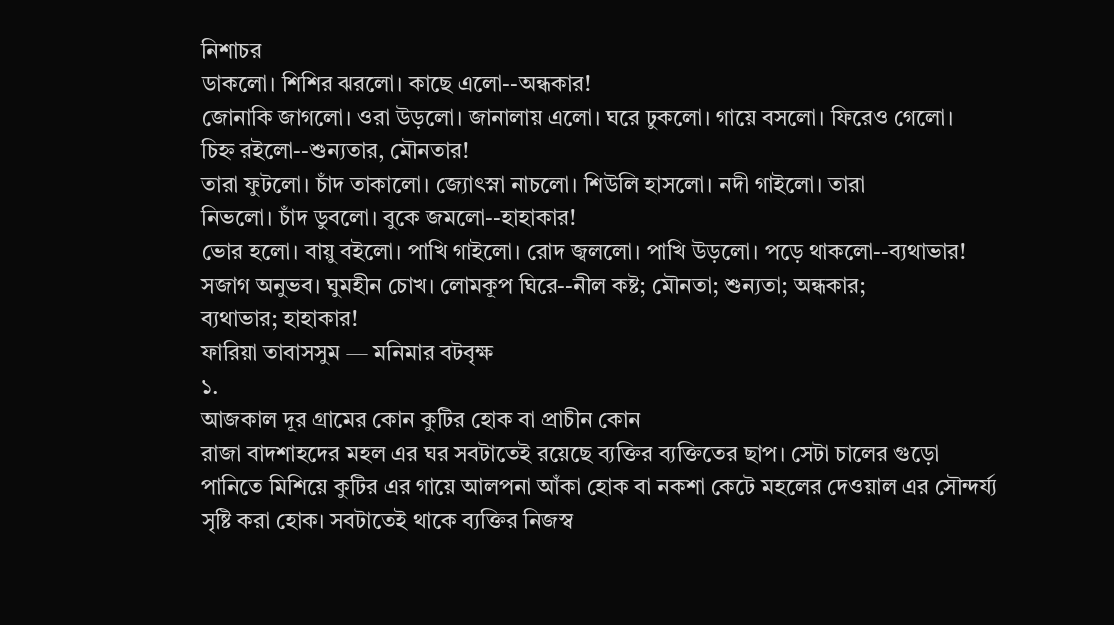নিশাচর
ডাকলো। শিশির ঝরলো। কাছে এলো--অন্ধকার!
জোনাকি জাগলো। ওরা উড়লো। জানালায় এলো। ঘরে ঢুকলো। গায়ে বসলো। ফিরেও গেলো।
চিহ্ন রইলো--শুন্যতার, মৌনতার!
তারা ফুটলো। চাঁদ তাকালো। জ্যোৎস্না নাচলো। শিউলি হাসলো। নদী গাইলো। তারা
নিভলো। চাঁদ ডুবলো। বুকে জমলো--হাহাকার!
ভোর হলো। বায়ু বইলো। পাখি গাইলো। রোদ জ্বললো। পাখি উড়লো। পড়ে থাকলো--ব্যথাভার!
সজাগ অনুভব। ঘুমহীন চোখ। লোমকূপ ঘিরে--নীল কষ্ট; মৌনতা; শুন্যতা; অন্ধকার;
ব্যথাভার; হাহাকার!
ফারিয়া তাবাসসুম — মনিমার বটবৃক্ষ
১.
আজকাল দূর গ্রামের কোন কুটির হোক বা প্রাচীন কোন
রাজা বাদশাহদের মহল এর ঘর সবটাতেই রয়েছে ব্যক্তির ব্যক্তিতের ছাপ। সেটা চালের গুড়ো
পানিতে মিশিয়ে কুটির এর গায়ে আলপনা আঁকা হোক বা নকশা কেটে মহলের দেওয়াল এর সৌন্দর্য্য
সৃষ্টি করা হোক। সবটাতেই থাকে ব্যক্তির নিজস্ব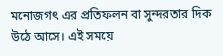মনোজগৎ এর প্রতিফলন বা সুন্দরতার দিক
উঠে আসে। এই সময়ে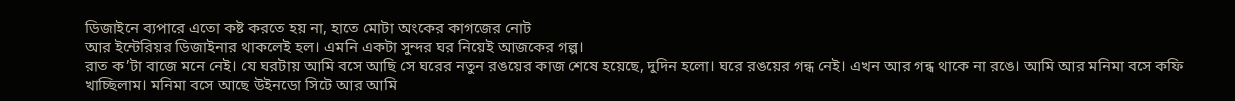ডিজাইনে ব্যপারে এতো কষ্ট করতে হয় না, হাতে মোটা অংকের কাগজের নোট
আর ইন্টেরিয়র ডিজাইনার থাকলেই হল। এমনি একটা সুন্দর ঘর নিয়েই আজকের গল্প।
রাত ক’টা বাজে মনে নেই। যে ঘরটায় আমি বসে আছি সে ঘরের নতুন রঙয়ের কাজ শেষে হয়েছে, দুদিন হলো। ঘরে রঙয়ের গন্ধ নেই। এখন আর গন্ধ থাকে না রঙে। আমি আর মনিমা বসে কফি খাচ্ছিলাম। মনিমা বসে আছে উইনডো সিটে আর আমি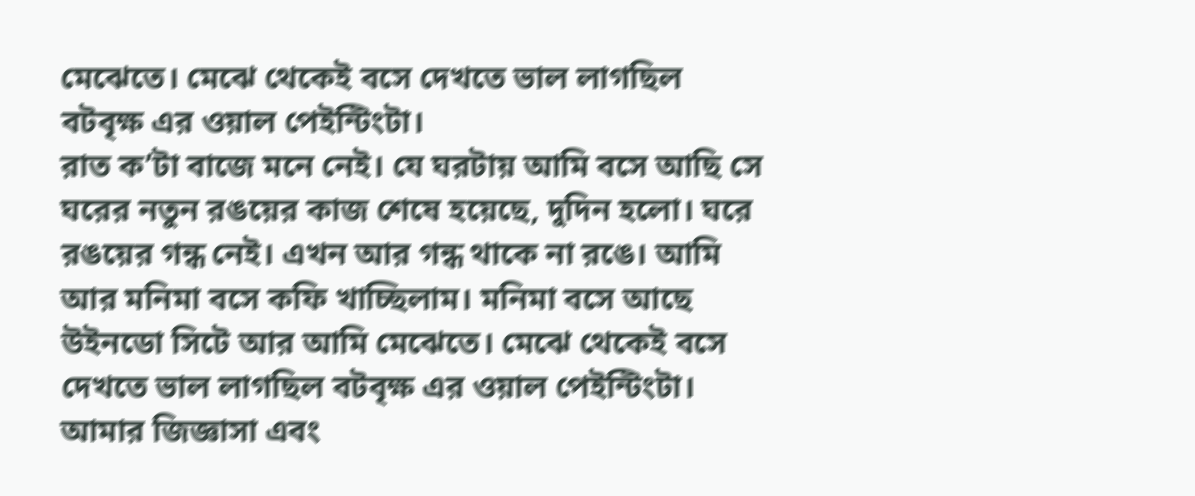মেঝেতে। মেঝে থেকেই বসে দেখতে ভাল লাগছিল বটবৃক্ষ এর ওয়াল পেইন্টিংটা।
রাত ক’টা বাজে মনে নেই। যে ঘরটায় আমি বসে আছি সে ঘরের নতুন রঙয়ের কাজ শেষে হয়েছে, দুদিন হলো। ঘরে রঙয়ের গন্ধ নেই। এখন আর গন্ধ থাকে না রঙে। আমি আর মনিমা বসে কফি খাচ্ছিলাম। মনিমা বসে আছে উইনডো সিটে আর আমি মেঝেতে। মেঝে থেকেই বসে দেখতে ভাল লাগছিল বটবৃক্ষ এর ওয়াল পেইন্টিংটা।
আমার জিজ্ঞাসা এবং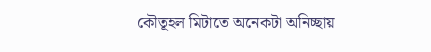কৌতূহল মিটাতে অনেকটা অনিচ্ছায়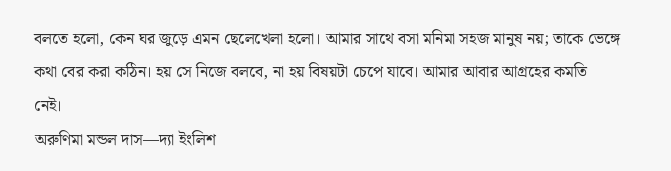বলতে হলো, কেন ঘর জুড়ে এমন ছেলেখেলা হলো। আমার সাথে বসা মনিমা সহজ মানুষ নয়; তাকে ভেঙ্গে
কথা বের করা কঠিন। হয় সে নিজে বলবে, না হয় বিষয়টা চেপে যাবে। আমার আবার আগ্রহের কমতি
নেই।
অরুণিমা মন্ডল দাস—দ্যা ইংলিশ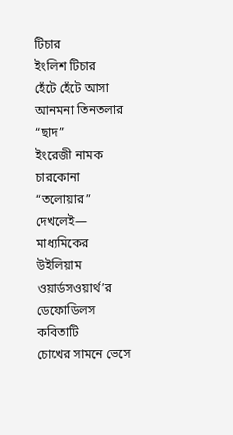টিচার
ইংলিশ টিচার
হেঁটে হেঁটে আসা আনমনা তিনতলার “ছাদ”
ইংরেজী নামক চারকোনা “তলোয়ার” দেখলেই—
মাধ্যমিকের উইলিয়াম ওয়ার্ডসওয়ার্থ’র ডেফোডিলস কবিতাটি
চোখের সামনে ভেসে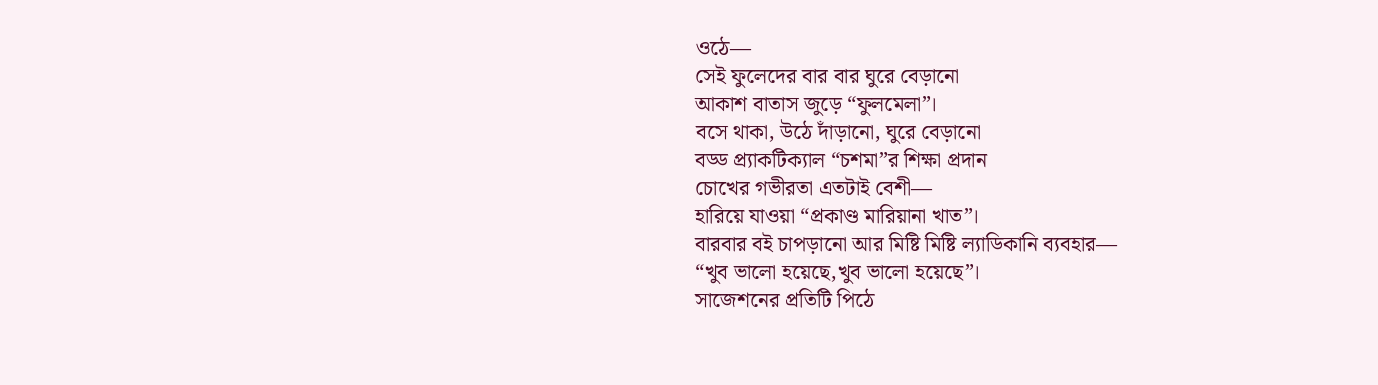ওঠে—
সেই ফুলেদের বার বার ঘুরে বেড়ানো
আকাশ বাতাস জুড়ে “ফুলমেলা”।
বসে থাকা, উঠে দাঁড়ানো, ঘুরে বেড়ানো
বড্ড প্র্যাকটিক্যাল “চশমা”র শিক্ষা প্রদান
চোখের গভীরতা এতটাই বেশী—
হারিয়ে যাওয়া “প্রকাণ্ড মারিয়ানা খাত”।
বারবার বই চাপড়ানো আর মিষ্টি মিষ্টি ল্যাডিকানি ব্যবহার—
“খুব ভালো হয়েছে,খুব ভালো হয়েছে”।
সাজেশনের প্রতিটি পিঠে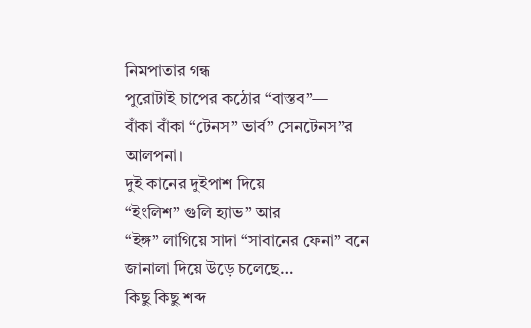নিমপাতার গন্ধ
পুরোটাই চাপের কঠোর “বাস্তব”—
বাঁকা বাঁকা “টেনস” ভার্ব” সেনটেনস”র
আলপনা।
দুই কানের দুইপাশ দিয়ে
“ইংলিশ” গুলি হ্যাভ” আর
“ইঙ্গ” লাগিয়ে সাদা “সাবানের ফেনা” বনে জানালা দিয়ে উড়ে চলেছে…
কিছু কিছু শব্দ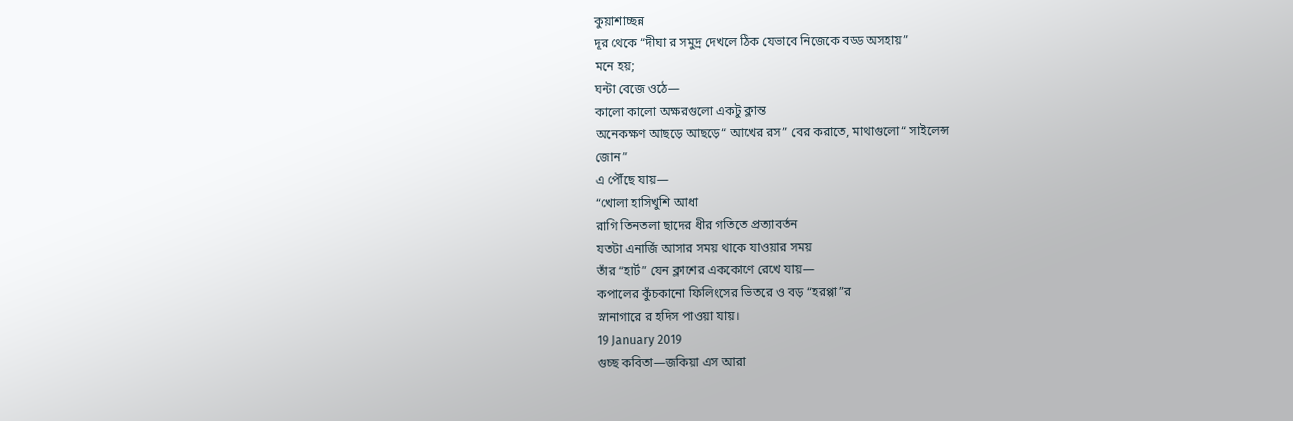কুয়াশাচ্ছন্ন
দূর থেকে “দীঘা র সমুদ্র দেখলে ঠিক যেভাবে নিজেকে বড্ড অসহায়”
মনে হয়;
ঘন্টা বেজে ওঠে—
কালো কালো অক্ষরগুলো একটু ক্লান্ত
অনেকক্ষণ আছড়ে আছড়ে“ আখের রস” বের করাতে, মাথাগুলো“ সাইলেন্স
জোন”
এ পৌঁছে যায়—
“খোলা হাসিখুশি আধা
রাগি তিনতলা ছাদের ধীর গতিতে প্রত্যাবর্তন
যতটা এনার্জি আসার সময় থাকে যাওয়ার সময়
তাঁর “হার্ট” যেন ক্লাশের এককোণে রেখে যায়—
কপালের কুঁচকানো ফিলিংসের ভিতরে ও বড় “হরপ্পা”র
স্নানাগারে র হদিস পাওয়া যায়।
19 January 2019
গুচ্ছ কবিতা—জকিয়া এস আরা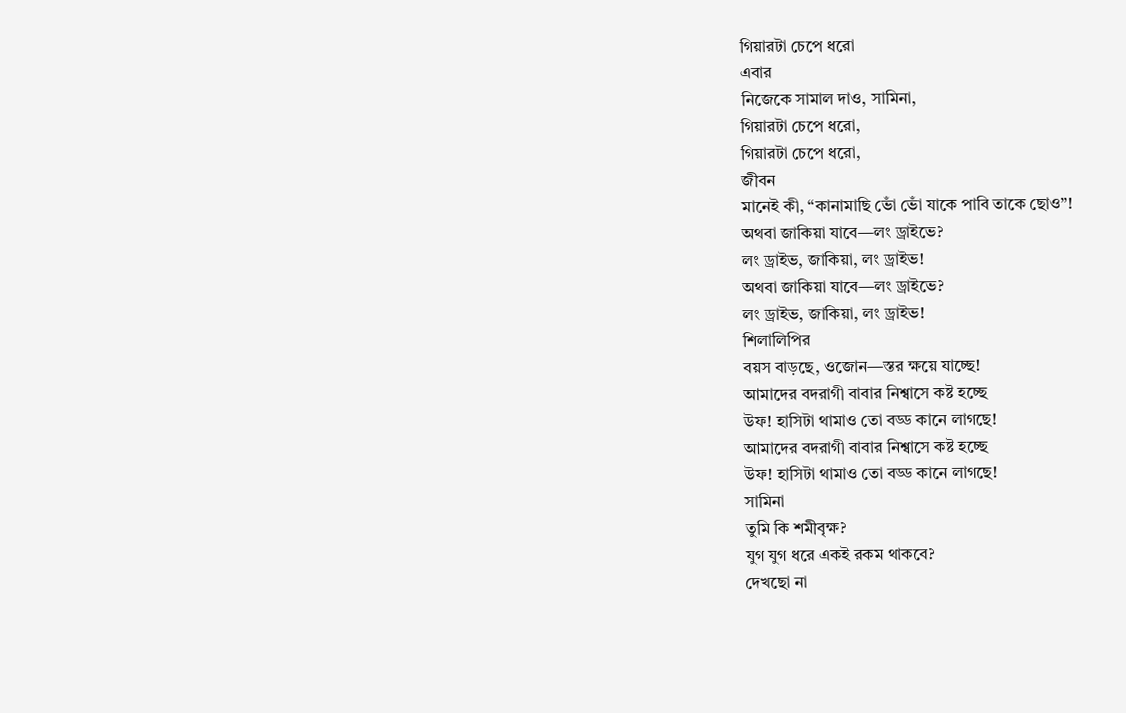গিয়ারটা চেপে ধরো
এবার
নিজেকে সামাল দাও, সামিনা,
গিয়ারটা চেপে ধরো,
গিয়ারটা চেপে ধরো,
জীবন
মানেই কী, “কানামাছি ভোঁ ভোঁ যাকে পাবি তাকে ছোও”!
অথবা জাকিয়া যাবে—লং ড্রাইভে?
লং ড্রাইভ, জাকিয়া, লং ড্রাইভ!
অথবা জাকিয়া যাবে—লং ড্রাইভে?
লং ড্রাইভ, জাকিয়া, লং ড্রাইভ!
শিলালিপির
বয়স বাড়ছে, ওজোন—স্তর ক্ষয়ে যাচ্ছে!
আমাদের বদরাগী বাবার নিশ্বাসে কষ্ট হচ্ছে
উফ! হাসিটা থামাও তো বড্ড কানে লাগছে!
আমাদের বদরাগী বাবার নিশ্বাসে কষ্ট হচ্ছে
উফ! হাসিটা থামাও তো বড্ড কানে লাগছে!
সামিনা
তুমি কি শমীবৃক্ষ?
যুগ যুগ ধরে একই রকম থাকবে?
দেখছো না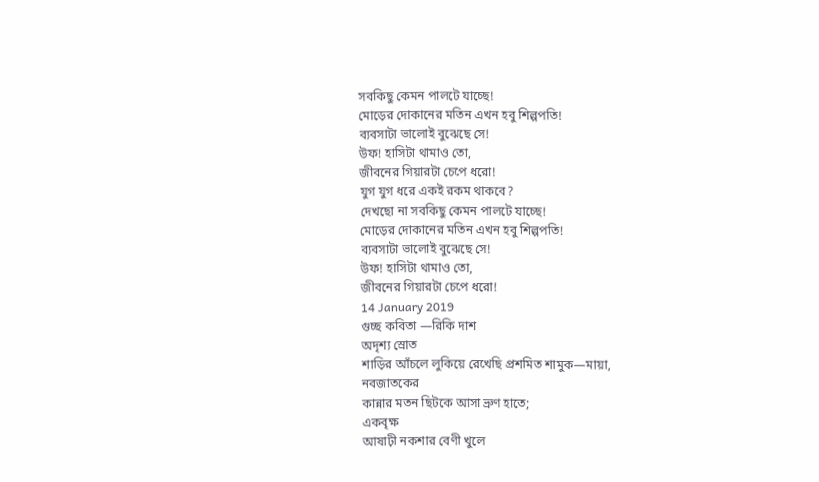সবকিছু কেমন পালটে যাচ্ছে!
মোড়ের দোকানের মতিন এখন হবু শিল্পপতি!
ব্যবসাটা ভালোই বুঝেছে সে!
উফ! হাসিটা থামাও তো,
জীবনের গিয়ারটা চেপে ধরো!
যুগ যুগ ধরে একই রকম থাকবে?
দেখছো না সবকিছু কেমন পালটে যাচ্ছে!
মোড়ের দোকানের মতিন এখন হবু শিল্পপতি!
ব্যবসাটা ভালোই বুঝেছে সে!
উফ! হাসিটা থামাও তো,
জীবনের গিয়ারটা চেপে ধরো!
14 January 2019
গুচ্ছ কবিতা —রিকি দাশ
অদৃশ্য স্রোত
শাড়ির আঁচলে লুকিয়ে রেখেছি প্রশমিত শামুক—মায়া,
নবজাতকের
কান্নার মতন ছিটকে আসা ভ্রুণ হাতে;
একবৃক্ষ
আষাঢ়ী নকশার বেণী খুলে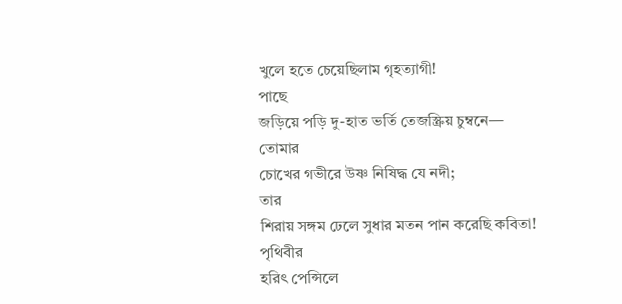খুলে হতে চেয়েছিলাম গৃহত্যাগী!
পাছে
জড়িয়ে পড়ি দু-হাত ভর্তি তেজস্ক্রিয় চুম্বনে—
তোমার
চোখের গভীরে উষ্ণ নিষিদ্ধ যে নদী;
তার
শিরায় সঙ্গম ঢেলে সুধার মতন পান করেছি কবিতা!
পৃথিবীর
হরিৎ পেন্সিলে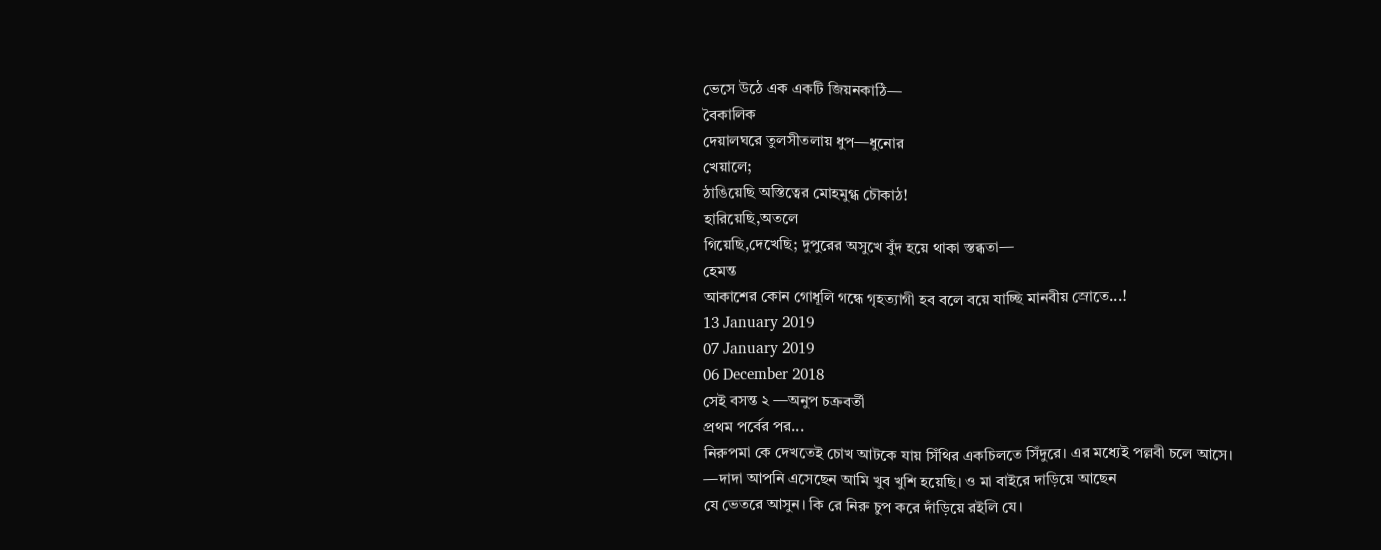ভেসে উঠে এক একটি জিয়নকাঠি—
বৈকালিক
দেয়ালঘরে তুলসীতলায় ধুপ—ধুনোর
খেয়ালে;
ঠাঙিয়েছি অস্তিত্বের মোহমুগ্ধ চৌকাঠ!
হারিয়েছি,অতলে
গিয়েছি,দেখেছি; দুপুরের অসুখে বুঁদ হয়ে থাকা স্তব্ধতা—
হেমন্ত
আকাশের কোন গোধূলি গন্ধে গৃহত্যাগী হব বলে বয়ে যাচ্ছি মানবীয় স্রোতে...!
13 January 2019
07 January 2019
06 December 2018
সেই বসন্ত ২ —অনুপ চক্রবর্তী
প্রথম পর্বের পর...
নিরুপমা কে দেখতেই চোখ আটকে যায় সিঁথির একচিলতে সিঁদুরে। এর মধ্যেই পল্লবী চলে আসে।
—দাদা আপনি এসেছেন আমি খুব খুশি হয়েছি। ও মা বাইরে দাড়িয়ে আছেন
যে ভেতরে আসুন। কি রে নিরু চুপ করে দাঁড়িয়ে রইলি যে।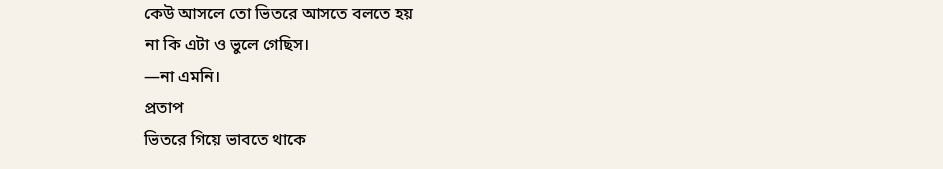কেউ আসলে তো ভিতরে আসতে বলতে হয়
না কি এটা ও ভুলে গেছিস।
—না এমনি।
প্রতাপ
ভিতরে গিয়ে ভাবতে থাকে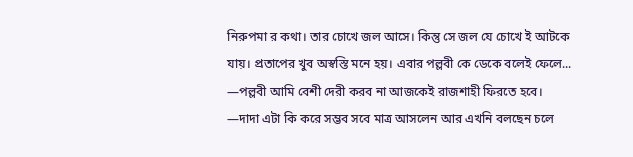নিরুপমা র কথা। তার চোখে জল আসে। কিন্তু সে জল যে চোখে ই আটকে
যায়। প্রতাপের খুব অস্বস্তি মনে হয়। এবার পল্লবী কে ডেকে বলেই ফেলে...
—পল্লবী আমি বেশী দেরী করব না আজকেই রাজশাহী ফিরতে হবে।
—দাদা এটা কি করে সম্ভব সবে মাত্র আসলেন আর এখনি বলছেন চলে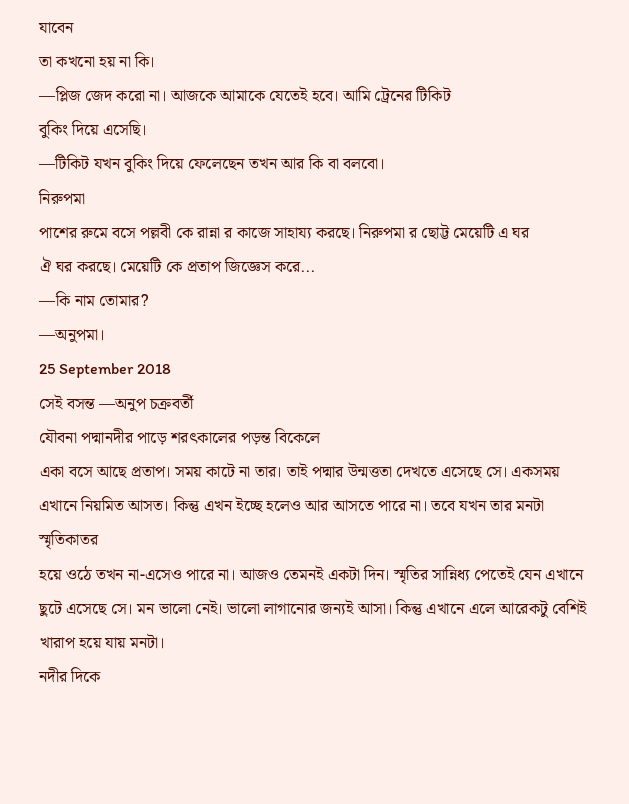যাবেন
তা কখনো হয় না কি।
—প্লিজ জেদ করো না। আজকে আমাকে যেতেই হবে। আমি ট্রেনের টিকিট
বুকিং দিয়ে এসেছি।
—টিকিট যখন বুকিং দিয়ে ফেলেছেন তখন আর কি বা বলবো।
নিরুপমা
পাশের রুমে বসে পল্লবী কে রান্না র কাজে সাহায্য করছে। নিরুপমা র ছোট্ট মেয়েটি এ ঘর
ঐ ঘর করছে। মেয়েটি কে প্রতাপ জিজ্ঞেস করে...
—কি নাম তোমার?
—অনুপমা।
25 September 2018
সেই বসন্ত —অনুপ চক্রবর্তী
যৌবনা পদ্মানদীর পাড়ে শরৎকালের পড়ন্ত বিকেলে
একা বসে আছে প্রতাপ। সময় কাটে না তার। তাই পদ্মার উন্মত্ততা দেখতে এসেছে সে। একসময়
এখানে নিয়মিত আসত। কিন্তু এখন ইচ্ছে হলেও আর আসতে পারে না। তবে যখন তার মনটা স্মৃতিকাতর
হয়ে ওঠে তখন না-এসেও পারে না। আজও তেমনই একটা দিন। স্মৃতির সান্নিধ্য পেতেই যেন এখানে
ছুটে এসেছে সে। মন ভালো নেই। ভালো লাগানোর জন্যই আসা। কিন্তু এখানে এলে আরেকটু বেশিই
খারাপ হয়ে যায় মনটা।
নদীর দিকে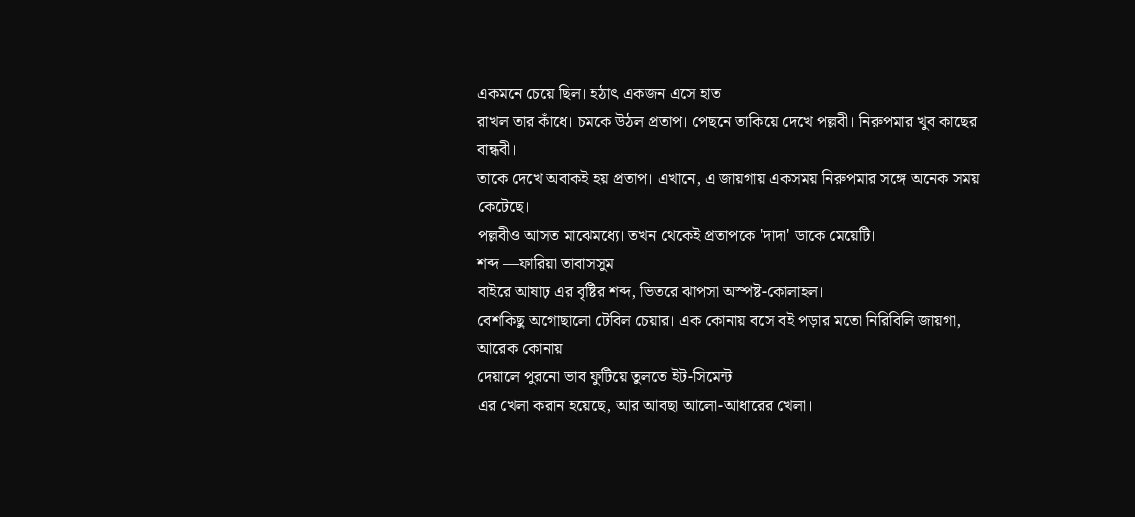একমনে চেয়ে ছিল। হঠাৎ একজন এসে হাত
রাখল তার কাঁধে। চমকে উঠল প্রতাপ। পেছনে তাকিয়ে দেখে পল্লবী। নিরুপমার খুব কাছের বান্ধবী।
তাকে দেখে অবাকই হয় প্রতাপ। এখানে, এ জায়গায় একসময় নিরুপমার সঙ্গে অনেক সময় কেটেছে।
পল্লবীও আসত মাঝেমধ্যে। তখন থেকেই প্রতাপকে 'দাদা' ডাকে মেয়েটি।
শব্দ —ফারিয়া তাবাসসুম
বাইরে আষাঢ় এর বৃষ্টির শব্দ, ভিতরে ঝাপসা অস্পষ্ট-কোলাহল।
বেশকিছু অগোছালো টেবিল চেয়ার। এক কোনায় বসে বই পড়ার মতো নিরিবিলি জায়গা, আরেক কোনায়
দেয়ালে পুরনো ভাব ফুটিয়ে তুলতে ইট-সিমেন্ট
এর খেলা করান হয়েছে, আর আবছা আলো-আধারের খেলা।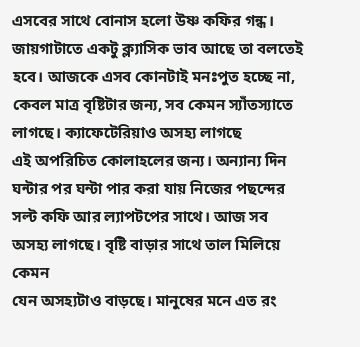এসবের সাথে বোনাস হলো উষ্ণ কফির গন্ধ।
জায়গাটাতে একটু ক্ল্যাসিক ভাব আছে তা বলতেই হবে। আজকে এসব কোনটাই মনঃপুত হচ্ছে না,
কেবল মাত্র বৃষ্টিটার জন্য, সব কেমন স্যাঁতস্যাতে লাগছে। ক্যাফেটেরিয়াও অসহ্য লাগছে
এই অপরিচিত কোলাহলের জন্য। অন্যান্য দিন ঘন্টার পর ঘন্টা পার করা যায় নিজের পছন্দের
সল্ট কফি আর ল্যাপটপের সাথে। আজ সব অসহ্য লাগছে। বৃষ্টি বাড়ার সাথে তাল মিলিয়ে কেমন
যেন অসহ্যটাও বাড়ছে। মানুষের মনে এত রং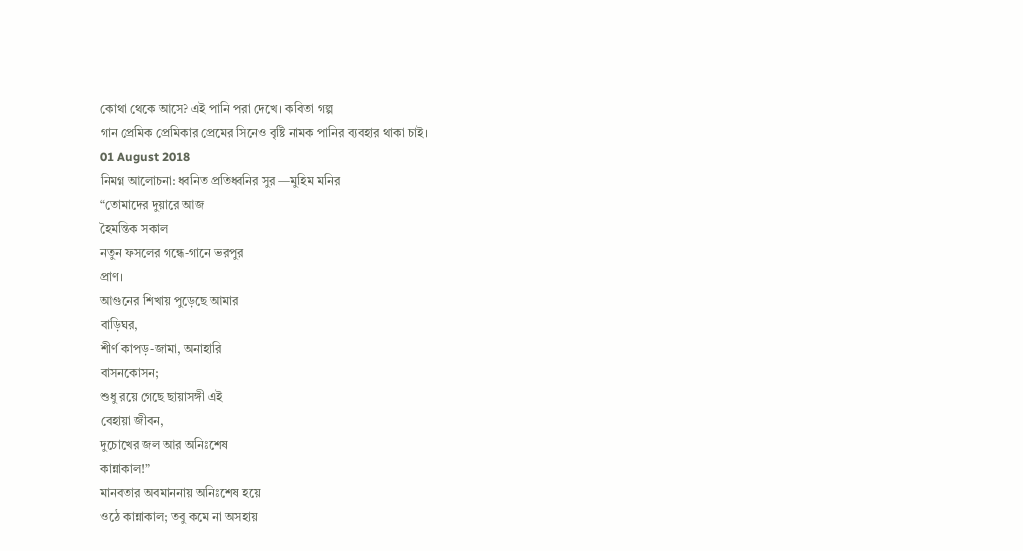কোথা থেকে আসে? এই পানি পরা দেখে। কবিতা গল্প
গান প্রেমিক প্রেমিকার প্রেমের সিনেও বৃষ্টি নামক পানির ব্যবহার থাকা চাই।
01 August 2018
নিমগ্ন আলোচনা: ধ্বনিত প্রতিধ্বনির সুর —মুহিম মনির
“তোমাদের দুয়ারে আজ
হৈমন্তিক সকাল
নতুন ফসলের গন্ধে-গানে ভরপুর
প্রাণ।
আগুনের শিখায় পুড়েছে আমার
বাড়িঘর,
শীর্ণ কাপড়-জামা, অনাহারি
বাসনকোসন;
শুধু রয়ে গেছে ছায়াসঙ্গী এই
বেহায়া জীবন,
দুচোখের জল আর অনিঃশেষ
কান্নাকাল!”
মানবতার অবমাননায় অনিঃশেষ হয়ে
ওঠে কান্নাকাল; তবু কমে না অসহায়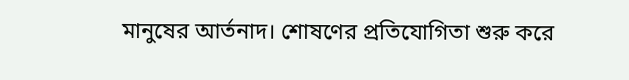মানুষের আর্তনাদ। শোষণের প্রতিযোগিতা শুরু করে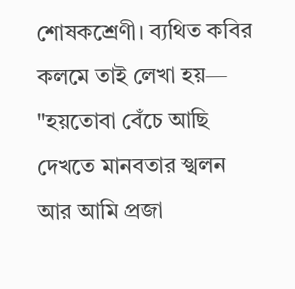শোষকশ্রেণী। ব্যথিত কবির কলমে তাই লেখা হয়—
"হয়তোবা বেঁচে আছি
দেখতে মানবতার স্খলন
আর আমি প্রজা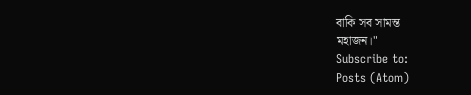বাকি সব সামন্ত
মহাজন।"
Subscribe to:
Posts (Atom)